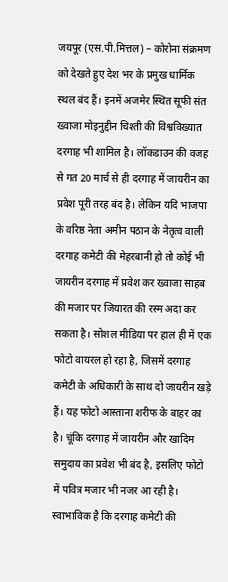जयपूर (एस.पी.मित्तल) – कोरोना संक्रमण को देखते हुए देश भर के प्रमुख धार्मिक स्थल बंद हैं। इनमें अजमेर स्थित सूफी संत ख्वाजा मोइनुद्दीन चिश्ती की विश्वविख्यात दरगाह भी शामिल है। लॉकडाउन की वजह से गत 20 मार्च से ही दरगाह में जायरीन का प्रवेश पूरी तरह बंद है। लेकिन यदि भाजपा के वरिष्ठ नेता अमीन पठान के नेतृत्व वाली दरगाह कमेटी की मेहरबानी हो तो कोई भी जायरीन दरगाह में प्रवेश कर ख्वाजा साहब की मजार पर जियारत की रस्म अदा कर सकता है। सोशल मीडिया पर हाल ही में एक फोटो वायरल हो रहा है, जिसमें दरगाह कमेटी के अधिकारी के साथ दो जायरीन खड़े हैं। यह फोटो आस्ताना शरीफ के बाहर का है। चूंकि दरगाह में जायरीन और खादिम समुदाय का प्रवेश भी बंद है, इसलिए फोटो में पवित्र मजार भी नजर आ रही है। स्वाभाविक है कि दरगाह कमेटी की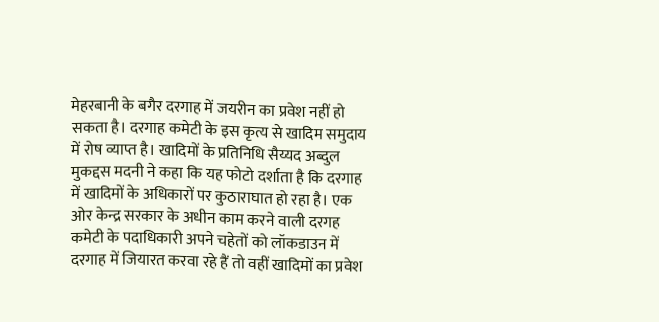मेहरबानी के बगैर दरगाह में जयरीन का प्रवेश नहीं हो सकता है। दरगाह कमेटी के इस कृत्य से खादिम समुदाय में रोष व्याप्त है। खादिमों के प्रतिनिधि सैय्यद अब्दुल मुकद्दस मदनी ने कहा कि यह फोटो दर्शाता है कि दरगाह में खादिमों के अधिकारों पर कुठाराघात हो रहा है। एक ओर केन्द्र सरकार के अधीन काम करने वाली दरगह कमेटी के पदाधिकारी अपने चहेतों को लॉकडाउन में दरगाह में जियारत करवा रहे हैं तो वहीं खादिमों का प्रवेश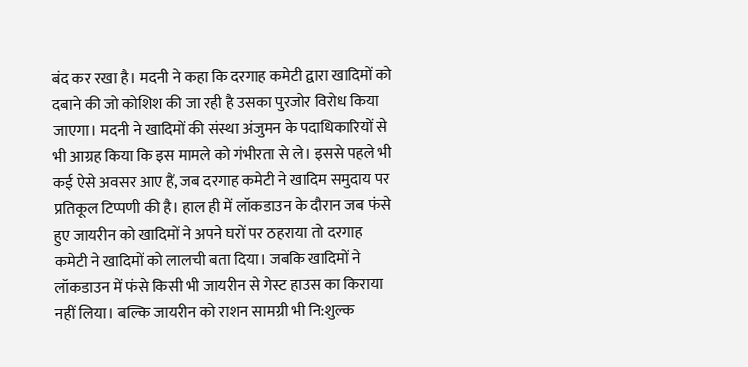बंद कर रखा है। मदनी ने कहा कि दरगाह कमेटी द्वारा खादिमों को दबाने की जो कोशिश की जा रही है उसका पुरजोर विरोध किया जाएगा। मदनी ने खादिमों की संस्था अंजुमन के पदाधिकारियों से भी आग्रह किया कि इस मामले को गंभीरता से ले। इससे पहले भी कई ऐसे अवसर आए हैं, जब दरगाह कमेटी ने खादिम समुदाय पर प्रतिकूल टिप्पणी की है। हाल ही में लॉकडाउन के दौरान जब फंसे हुए जायरीन को खादिमों ने अपने घरों पर ठहराया तो दरगाह कमेटी ने खादिमों को लालची बता दिया। जबकि खादिमों ने लॉकडाउन में फंसे किसी भी जायरीन से गेस्ट हाउस का किराया नहीं लिया। बल्कि जायरीन को राशन सामग्री भी नि:शुल्क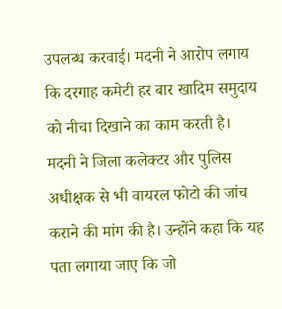उपलब्ध करवाई। मदनी ने आरोप लगाय कि दरगाह कमेटी हर बार खादिम समुदाय को नीचा दिखाने का काम करती है। मदनी ने जिला कलेक्टर और पुलिस अधीक्षक से भी वायरल फोटो की जांच कराने की मांग की है। उन्होंने कहा कि यह पता लगाया जाए कि जो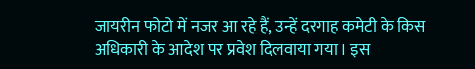जायरीन फोटो में नजर आ रहे हैं, उन्हें दरगाह कमेटी के किस अधिकारी के आदेश पर प्रवेश दिलवाया गया। इस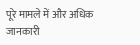पूरे मामले में और अधिक जानकारी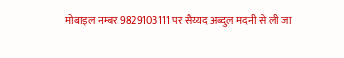मोबाइल नम्बर 9829103111 पर सैय्यद अब्दुल मदनी से ली जा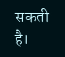सकती है।